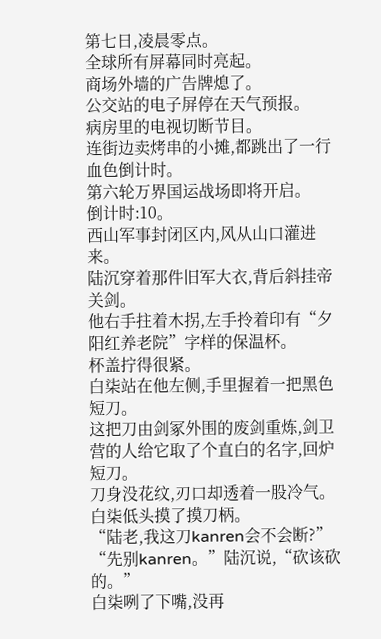第七日,凌晨零点。
全球所有屏幕同时亮起。
商场外墙的广告牌熄了。
公交站的电子屏停在天气预报。
病房里的电视切断节目。
连街边卖烤串的小摊,都跳出了一行血色倒计时。
第六轮万界国运战场即将开启。
倒计时:10。
西山军事封闭区内,风从山口灌进来。
陆沉穿着那件旧军大衣,背后斜挂帝关剑。
他右手拄着木拐,左手拎着印有“夕阳红养老院”字样的保温杯。
杯盖拧得很紧。
白柒站在他左侧,手里握着一把黑色短刀。
这把刀由剑冢外围的废剑重炼,剑卫营的人给它取了个直白的名字,回炉短刀。
刀身没花纹,刃口却透着一股冷气。
白柒低头摸了摸刀柄。
“陆老,我这刀kanren会不会断?”
“先别kanren。”陆沉说,“砍该砍的。”
白柒咧了下嘴,没再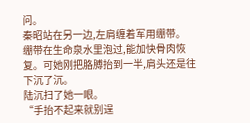问。
秦昭站在另一边,左肩缠着军用绷带。
绷带在生命泉水里泡过,能加快骨肉恢复。可她刚把胳膊抬到一半,肩头还是往下沉了沉。
陆沉扫了她一眼。
“手抬不起来就别逞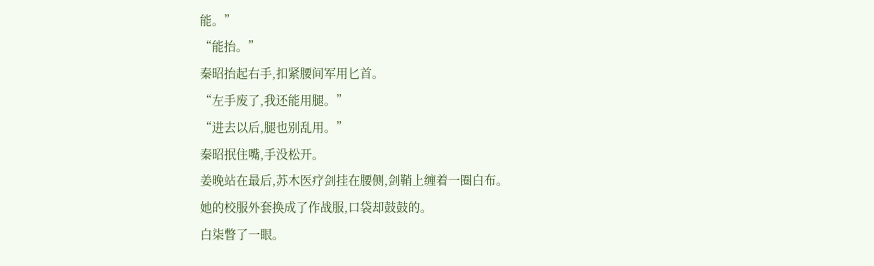能。”
“能抬。”
秦昭抬起右手,扣紧腰间军用匕首。
“左手废了,我还能用腿。”
“进去以后,腿也别乱用。”
秦昭抿住嘴,手没松开。
姜晚站在最后,苏木医疗剑挂在腰侧,剑鞘上缠着一圈白布。
她的校服外套换成了作战服,口袋却鼓鼓的。
白柒瞥了一眼。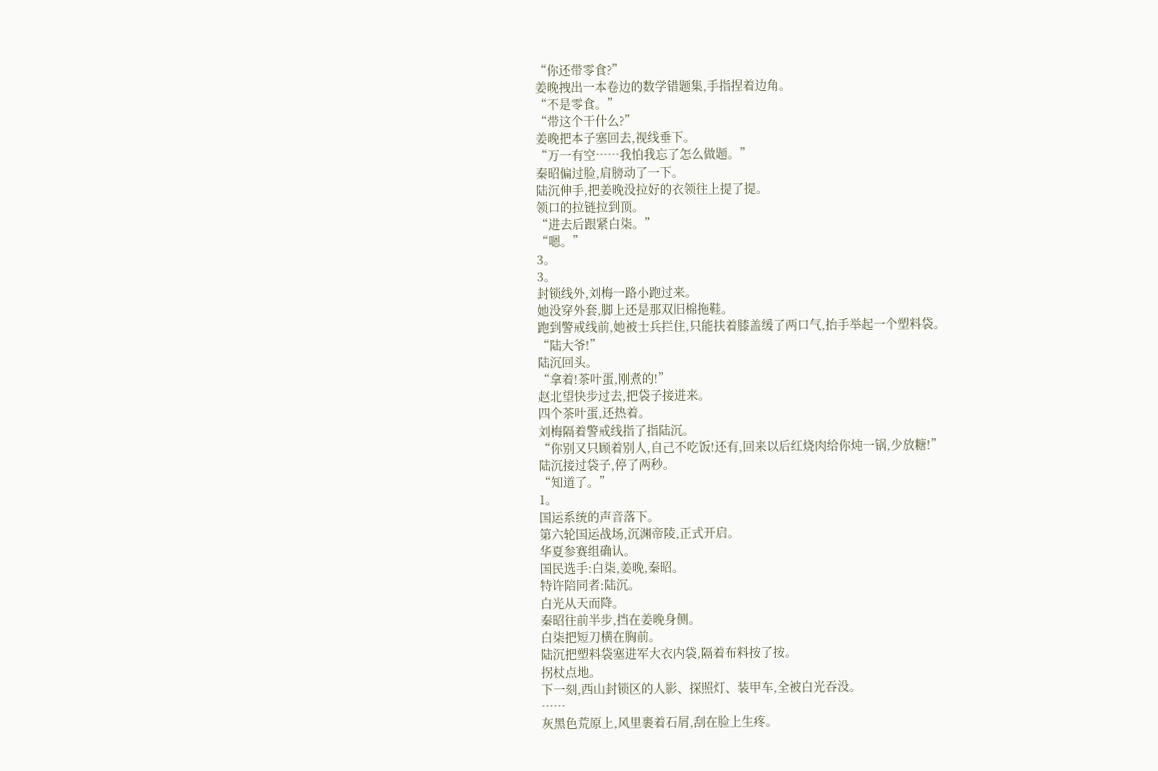“你还带零食?”
姜晚拽出一本卷边的数学错题集,手指捏着边角。
“不是零食。”
“带这个干什么?”
姜晚把本子塞回去,视线垂下。
“万一有空……我怕我忘了怎么做题。”
秦昭偏过脸,肩膀动了一下。
陆沉伸手,把姜晚没拉好的衣领往上提了提。
领口的拉链拉到顶。
“进去后跟紧白柒。”
“嗯。”
3。
3。
封锁线外,刘梅一路小跑过来。
她没穿外套,脚上还是那双旧棉拖鞋。
跑到警戒线前,她被士兵拦住,只能扶着膝盖缓了两口气,抬手举起一个塑料袋。
“陆大爷!”
陆沉回头。
“拿着!茶叶蛋,刚煮的!”
赵北望快步过去,把袋子接进来。
四个茶叶蛋,还热着。
刘梅隔着警戒线指了指陆沉。
“你别又只顾着别人,自己不吃饭!还有,回来以后红烧肉给你炖一锅,少放糖!”
陆沉接过袋子,停了两秒。
“知道了。”
1。
国运系统的声音落下。
第六轮国运战场,沉渊帝陵,正式开启。
华夏参赛组确认。
国民选手:白柒,姜晚,秦昭。
特许陪同者:陆沉。
白光从天而降。
秦昭往前半步,挡在姜晚身侧。
白柒把短刀横在胸前。
陆沉把塑料袋塞进军大衣内袋,隔着布料按了按。
拐杖点地。
下一刻,西山封锁区的人影、探照灯、装甲车,全被白光吞没。
……
灰黑色荒原上,风里裹着石屑,刮在脸上生疼。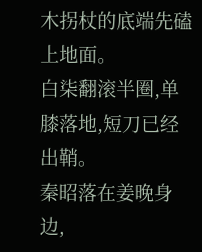木拐杖的底端先磕上地面。
白柒翻滚半圈,单膝落地,短刀已经出鞘。
秦昭落在姜晚身边,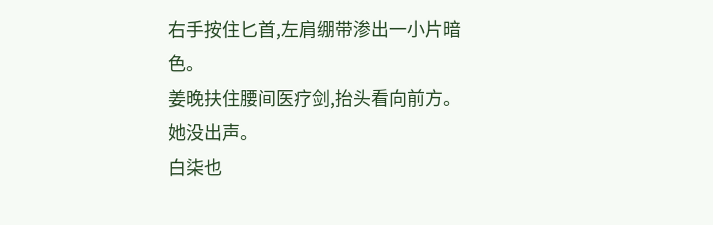右手按住匕首,左肩绷带渗出一小片暗色。
姜晚扶住腰间医疗剑,抬头看向前方。
她没出声。
白柒也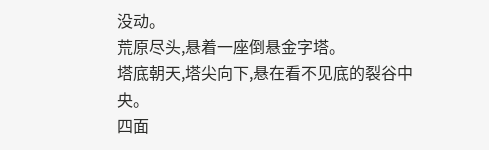没动。
荒原尽头,悬着一座倒悬金字塔。
塔底朝天,塔尖向下,悬在看不见底的裂谷中央。
四面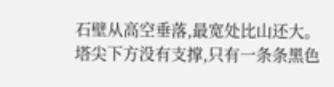石壁从高空垂落,最宽处比山还大。
塔尖下方没有支撑,只有一条条黑色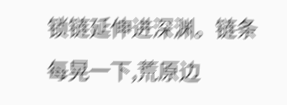锁链延伸进深渊。链条每晃一下,荒原边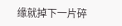缘就掉下一片碎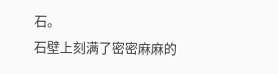石。
石壁上刻满了密密麻麻的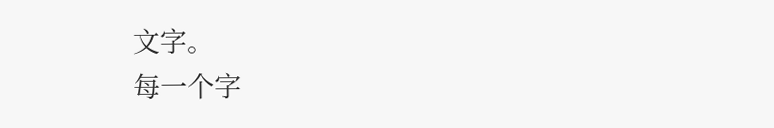文字。
每一个字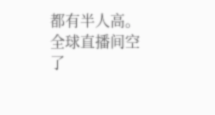都有半人高。
全球直播间空了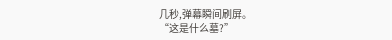几秒,弹幕瞬间刷屏。
“这是什么墓?”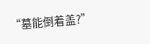“墓能倒着盖?”